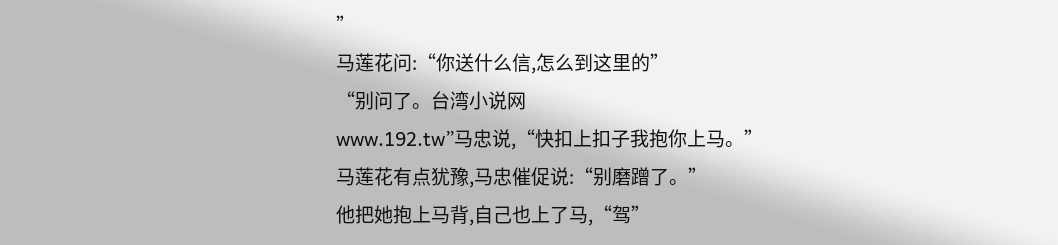”
马莲花问:“你送什么信,怎么到这里的”
“别问了。台湾小说网
www.192.tw”马忠说,“快扣上扣子我抱你上马。”
马莲花有点犹豫,马忠催促说:“别磨蹭了。”
他把她抱上马背,自己也上了马,“驾”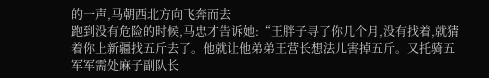的一声,马朝西北方向飞奔而去
跑到没有危险的时候,马忠才告诉她:“王胖子寻了你几个月,没有找着,就猜着你上新疆找五斤去了。他就让他弟弟王营长想法儿害掉五斤。又托骑五军军需处麻子副队长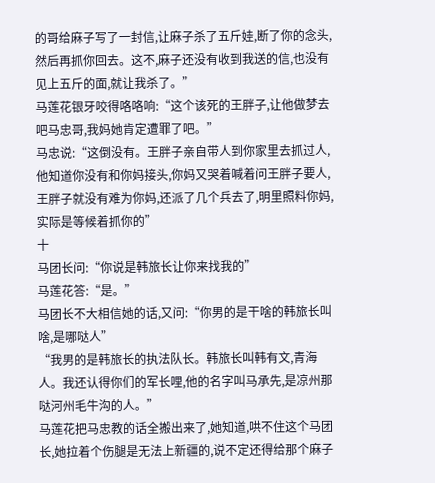的哥给麻子写了一封信,让麻子杀了五斤娃,断了你的念头,然后再抓你回去。这不,麻子还没有收到我送的信,也没有见上五斤的面,就让我杀了。”
马莲花银牙咬得咯咯响:“这个该死的王胖子,让他做梦去吧马忠哥,我妈她肯定遭罪了吧。”
马忠说:“这倒没有。王胖子亲自带人到你家里去抓过人,他知道你没有和你妈接头,你妈又哭着喊着问王胖子要人,王胖子就没有难为你妈,还派了几个兵去了,明里照料你妈,实际是等候着抓你的”
十
马团长问:“你说是韩旅长让你来找我的”
马莲花答:“是。”
马团长不大相信她的话,又问:“你男的是干啥的韩旅长叫啥,是哪哒人”
“我男的是韩旅长的执法队长。韩旅长叫韩有文,青海人。我还认得你们的军长哩,他的名字叫马承先,是凉州那哒河州毛牛沟的人。”
马莲花把马忠教的话全搬出来了,她知道,哄不住这个马团长,她拉着个伤腿是无法上新疆的,说不定还得给那个麻子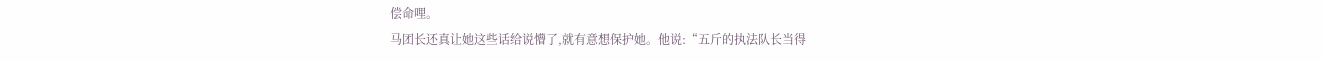偿命哩。
马团长还真让她这些话给说懵了,就有意想保护她。他说:“五斤的执法队长当得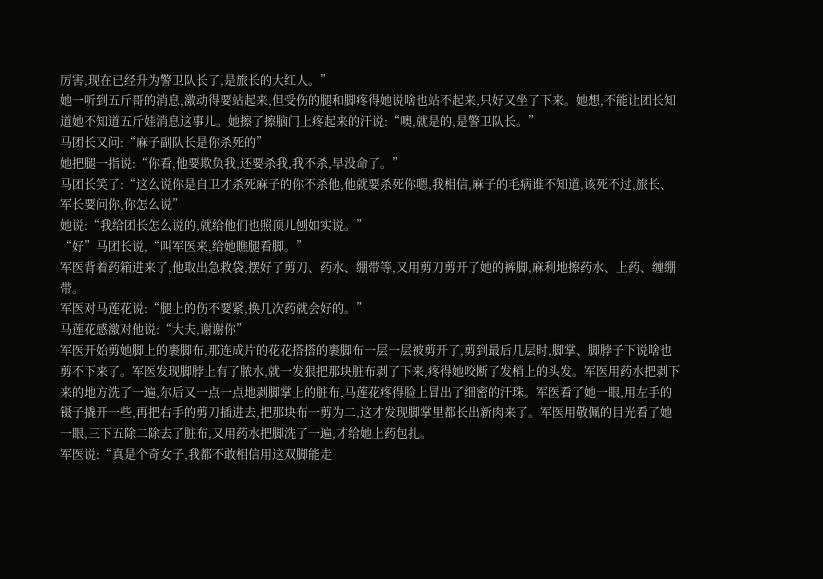厉害,现在已经升为警卫队长了,是旅长的大红人。”
她一听到五斤哥的消息,激动得要站起来,但受伤的腿和脚疼得她说啥也站不起来,只好又坐了下来。她想,不能让团长知道她不知道五斤娃消息这事儿。她擦了擦脑门上疼起来的汗说:“噢,就是的,是警卫队长。”
马团长又问:“麻子副队长是你杀死的”
她把腿一指说:“你看,他要欺负我,还要杀我,我不杀,早没命了。”
马团长笑了:“这么说你是自卫才杀死麻子的你不杀他,他就要杀死你嗯,我相信,麻子的毛病谁不知道,该死不过,旅长、军长要问你,你怎么说”
她说:“我给团长怎么说的,就给他们也照顶儿刨如实说。”
“好”马团长说,“叫军医来,给她瞧腿看脚。”
军医背着药箱进来了,他取出急救袋,摆好了剪刀、药水、绷带等,又用剪刀剪开了她的裤脚,麻利地擦药水、上药、缠绷带。
军医对马莲花说:“腿上的伤不要紧,换几次药就会好的。”
马莲花感激对他说:“大夫,谢谢你”
军医开始剪她脚上的裹脚布,那连成片的花花搭搭的裹脚布一层一层被剪开了,剪到最后几层时,脚掌、脚脖子下说啥也剪不下来了。军医发现脚脖上有了脓水,就一发狠把那块脏布剥了下来,疼得她咬断了发梢上的头发。军医用药水把剥下来的地方洗了一遍,尔后又一点一点地剥脚掌上的脏布,马莲花疼得脸上冒出了细密的汗珠。军医看了她一眼,用左手的镊子撬开一些,再把右手的剪刀插进去,把那块布一剪为二,这才发现脚掌里都长出新肉来了。军医用敬佩的目光看了她一眼,三下五除二除去了脏布,又用药水把脚洗了一遍,才给她上药包扎。
军医说:“真是个奇女子,我都不敢相信用这双脚能走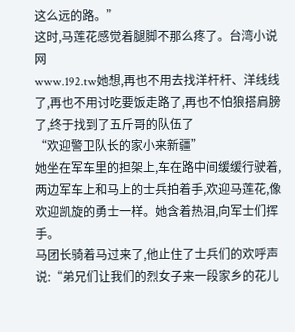这么远的路。”
这时,马莲花感觉着腿脚不那么疼了。台湾小说网
www.192.tw她想,再也不用去找洋杆杆、洋线线了,再也不用讨吃要饭走路了,再也不怕狼搭肩膀了,终于找到了五斤哥的队伍了
“欢迎警卫队长的家小来新疆”
她坐在军车里的担架上,车在路中间缓缓行驶着,两边军车上和马上的士兵拍着手,欢迎马莲花,像欢迎凯旋的勇士一样。她含着热泪,向军士们挥手。
马团长骑着马过来了,他止住了士兵们的欢呼声说:“弟兄们让我们的烈女子来一段家乡的花儿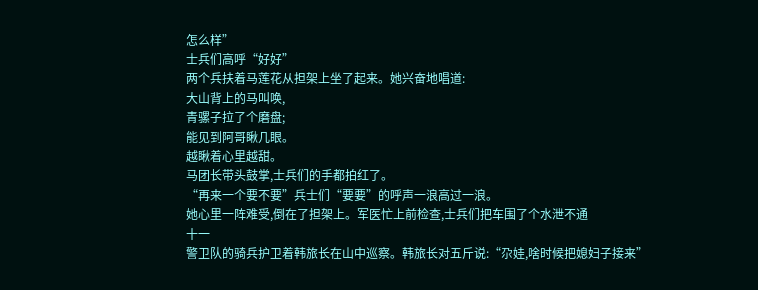怎么样”
士兵们高呼“好好”
两个兵扶着马莲花从担架上坐了起来。她兴奋地唱道:
大山背上的马叫唤,
青骡子拉了个磨盘;
能见到阿哥瞅几眼。
越瞅着心里越甜。
马团长带头鼓掌,士兵们的手都拍红了。
“再来一个要不要”兵士们“要要”的呼声一浪高过一浪。
她心里一阵难受,倒在了担架上。军医忙上前检查,士兵们把车围了个水泄不通
十一
警卫队的骑兵护卫着韩旅长在山中巡察。韩旅长对五斤说:“尕娃,啥时候把媳妇子接来”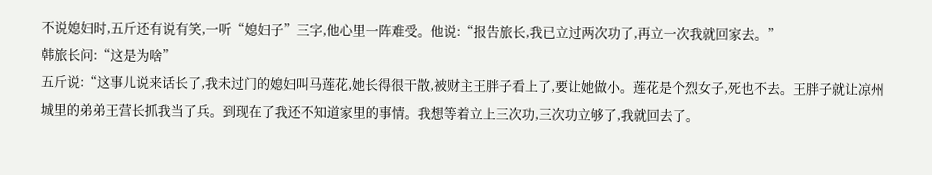不说媳妇时,五斤还有说有笑,一听“媳妇子”三字,他心里一阵难受。他说:“报告旅长,我已立过两次功了,再立一次我就回家去。”
韩旅长问:“这是为啥”
五斤说:“这事儿说来话长了,我未过门的媳妇叫马莲花,她长得很干散,被财主王胖子看上了,要让她做小。莲花是个烈女子,死也不去。王胖子就让凉州城里的弟弟王营长抓我当了兵。到现在了我还不知道家里的事情。我想等着立上三次功,三次功立够了,我就回去了。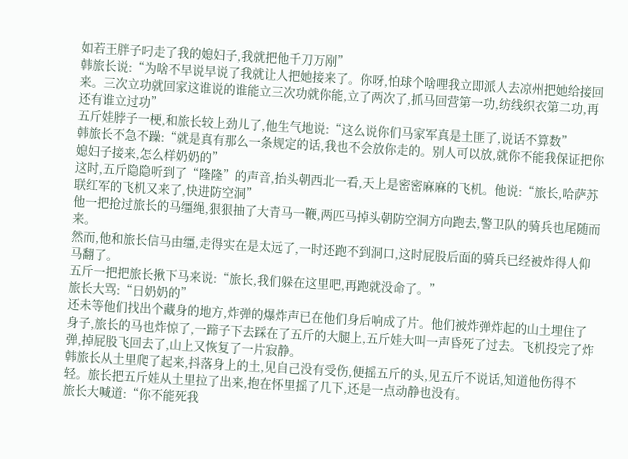如若王胖子叼走了我的媳妇子,我就把他千刀万剐”
韩旅长说:“为啥不早说早说了我就让人把她接来了。你呀,怕球个啥哩我立即派人去凉州把她给接回来。三次立功就回家这谁说的谁能立三次功就你能,立了两次了,抓马回营第一功,纺线织衣第二功,再还有谁立过功”
五斤娃脖子一梗,和旅长较上劲儿了,他生气地说:“这么说你们马家军真是土匪了,说话不算数”
韩旅长不急不躁:“就是真有那么一条规定的话,我也不会放你走的。别人可以放,就你不能我保证把你媳妇子接来,怎么样奶奶的”
这时,五斤隐隐听到了“隆隆”的声音,抬头朝西北一看,天上是密密麻麻的飞机。他说:“旅长,哈萨苏联红军的飞机又来了,快进防空洞”
他一把抢过旅长的马缰绳,狠狠抽了大青马一鞭,两匹马掉头朝防空洞方向跑去,警卫队的骑兵也尾随而来。
然而,他和旅长信马由缰,走得实在是太远了,一时还跑不到洞口,这时屁股后面的骑兵已经被炸得人仰马翻了。
五斤一把把旅长揪下马来说:“旅长,我们躲在这里吧,再跑就没命了。”
旅长大骂:“日奶奶的”
还未等他们找出个藏身的地方,炸弹的爆炸声已在他们身后响成了片。他们被炸弹炸起的山土埋住了身子,旅长的马也炸惊了,一蹄子下去踩在了五斤的大腿上,五斤娃大叫一声昏死了过去。飞机投完了炸弹,掉屁股飞回去了,山上又恢复了一片寂静。
韩旅长从土里爬了起来,抖落身上的土,见自己没有受伤,便摇五斤的头,见五斤不说话,知道他伤得不轻。旅长把五斤娃从土里拉了出来,抱在怀里摇了几下,还是一点动静也没有。
旅长大喊道:“你不能死我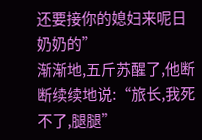还要接你的媳妇来呢日奶奶的”
渐渐地,五斤苏醒了,他断断续续地说:“旅长,我死不了,腿腿”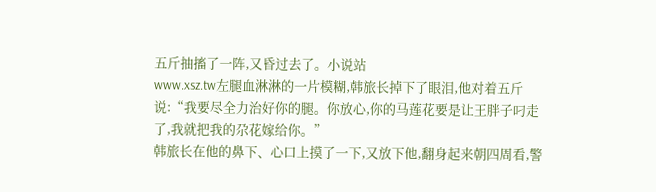五斤抽搐了一阵,又昏过去了。小说站
www.xsz.tw左腿血淋淋的一片模糊,韩旅长掉下了眼泪,他对着五斤说:“我要尽全力治好你的腿。你放心,你的马莲花要是让王胖子叼走了,我就把我的尕花嫁给你。”
韩旅长在他的鼻下、心口上摸了一下,又放下他,翻身起来朝四周看,警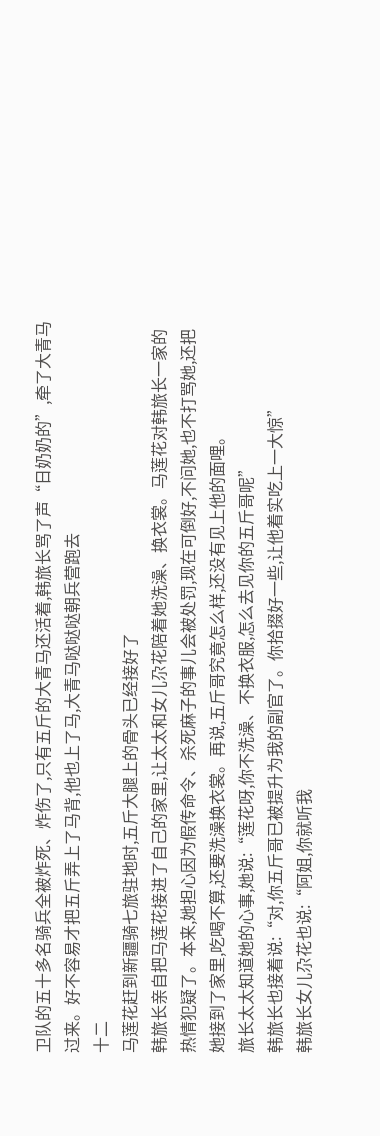卫队的五十多名骑兵全被炸死、炸伤了,只有五斤的大青马还活着,韩旅长骂了声“日奶奶的”,牵了大青马过来。好不容易才把五斤弄上了马背,他也上了马,大青马哒哒哒朝兵营跑去
十二
马莲花赶到新疆骑七旅驻地时,五斤大腿上的骨头已经接好了
韩旅长亲自把马莲花接进了自己的家里,让太太和女儿尕花陪着她洗澡、换衣裳。马莲花对韩旅长一家的热情犯疑了。本来,她担心因为假传命令、杀死麻子的事儿会被处罚,现在可倒好,不问她,也不打骂她,还把她接到了家里,吃喝不算,还要洗澡换衣裳。再说,五斤哥究竟怎么样,还没有见上他的面哩。
旅长太太知道她的心事,她说:“莲花呀,你不洗澡、不换衣服,怎么去见你的五斤哥呢”
韩旅长也接着说:“对,你五斤哥已被提升为我的副官了。你拾掇好一些,让他着实吃上一大惊”
韩旅长女儿尕花也说:“阿姐,你就听我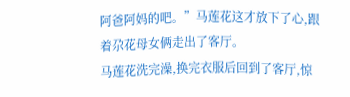阿爸阿妈的吧。”马莲花这才放下了心,跟着尕花母女俩走出了客厅。
马莲花洗完澡,换完衣服后回到了客厅,惊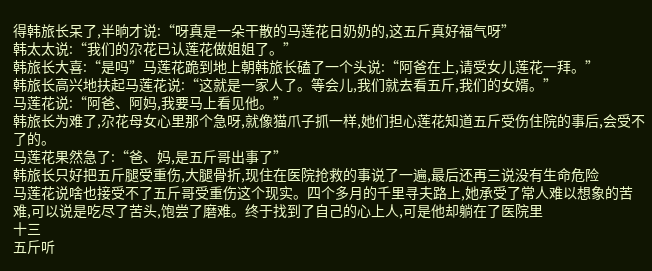得韩旅长呆了,半晌才说:“呀真是一朵干散的马莲花日奶奶的,这五斤真好福气呀”
韩太太说:“我们的尕花已认莲花做姐姐了。”
韩旅长大喜:“是吗”马莲花跪到地上朝韩旅长磕了一个头说:“阿爸在上,请受女儿莲花一拜。”
韩旅长高兴地扶起马莲花说:“这就是一家人了。等会儿,我们就去看五斤,我们的女婿。”
马莲花说:“阿爸、阿妈,我要马上看见他。”
韩旅长为难了,尕花母女心里那个急呀,就像猫爪子抓一样,她们担心莲花知道五斤受伤住院的事后,会受不了的。
马莲花果然急了:“爸、妈,是五斤哥出事了”
韩旅长只好把五斤腿受重伤,大腿骨折,现住在医院抢救的事说了一遍,最后还再三说没有生命危险
马莲花说啥也接受不了五斤哥受重伤这个现实。四个多月的千里寻夫路上,她承受了常人难以想象的苦难,可以说是吃尽了苦头,饱尝了磨难。终于找到了自己的心上人,可是他却躺在了医院里
十三
五斤听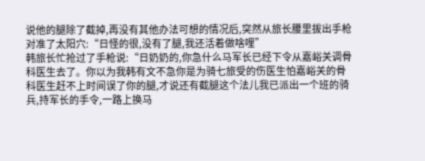说他的腿除了截掉,再没有其他办法可想的情况后,突然从旅长腰里拔出手枪对准了太阳穴:“日怪的很,没有了腿,我还活着做啥哩”
韩旅长忙抢过了手枪说:“日奶奶的,你急什么马军长已经下令从嘉峪关调骨科医生去了。你以为我韩有文不急你是为骑七旅受的伤医生怕嘉峪关的骨科医生赶不上时间误了你的腿,才说还有截腿这个法儿我已派出一个班的骑兵,持军长的手令,一路上换马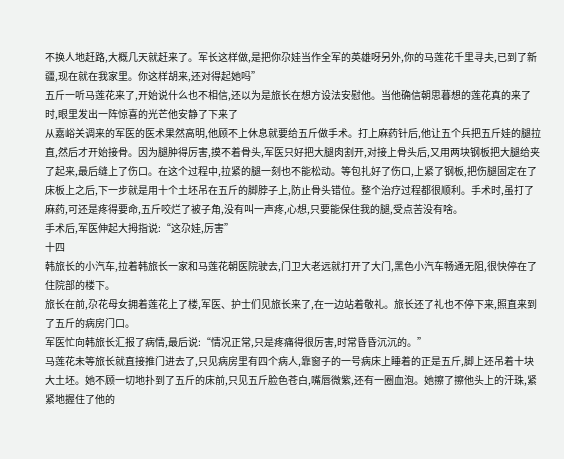不换人地赶路,大概几天就赶来了。军长这样做,是把你尕娃当作全军的英雄呀另外,你的马莲花千里寻夫,已到了新疆,现在就在我家里。你这样胡来,还对得起她吗”
五斤一听马莲花来了,开始说什么也不相信,还以为是旅长在想方设法安慰他。当他确信朝思暮想的莲花真的来了时,眼里发出一阵惊喜的光芒他安静了下来了
从嘉峪关调来的军医的医术果然高明,他顾不上休息就要给五斤做手术。打上麻药针后,他让五个兵把五斤娃的腿拉直,然后才开始接骨。因为腿肿得厉害,摸不着骨头,军医只好把大腿肉割开,对接上骨头后,又用两块钢板把大腿给夹了起来,最后缝上了伤口。在这个过程中,拉紧的腿一刻也不能松动。等包扎好了伤口,上紧了钢板,把伤腿固定在了床板上之后,下一步就是用十个土坯吊在五斤的脚脖子上,防止骨头错位。整个治疗过程都很顺利。手术时,虽打了麻药,可还是疼得要命,五斤咬烂了被子角,没有叫一声疼,心想,只要能保住我的腿,受点苦没有啥。
手术后,军医伸起大拇指说:“这尕娃,厉害”
十四
韩旅长的小汽车,拉着韩旅长一家和马莲花朝医院驶去,门卫大老远就打开了大门,黑色小汽车畅通无阻,很快停在了住院部的楼下。
旅长在前,尕花母女拥着莲花上了楼,军医、护士们见旅长来了,在一边站着敬礼。旅长还了礼也不停下来,照直来到了五斤的病房门口。
军医忙向韩旅长汇报了病情,最后说:“情况正常,只是疼痛得很厉害,时常昏昏沉沉的。”
马莲花未等旅长就直接推门进去了,只见病房里有四个病人,靠窗子的一号病床上睡着的正是五斤,脚上还吊着十块大土坯。她不顾一切地扑到了五斤的床前,只见五斤脸色苍白,嘴唇微紫,还有一圈血泡。她擦了擦他头上的汗珠,紧紧地握住了他的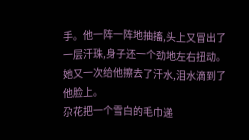手。他一阵一阵地抽搐,头上又冒出了一层汗珠,身子还一个劲地左右扭动。她又一次给他擦去了汗水,泪水滴到了他脸上。
尕花把一个雪白的毛巾递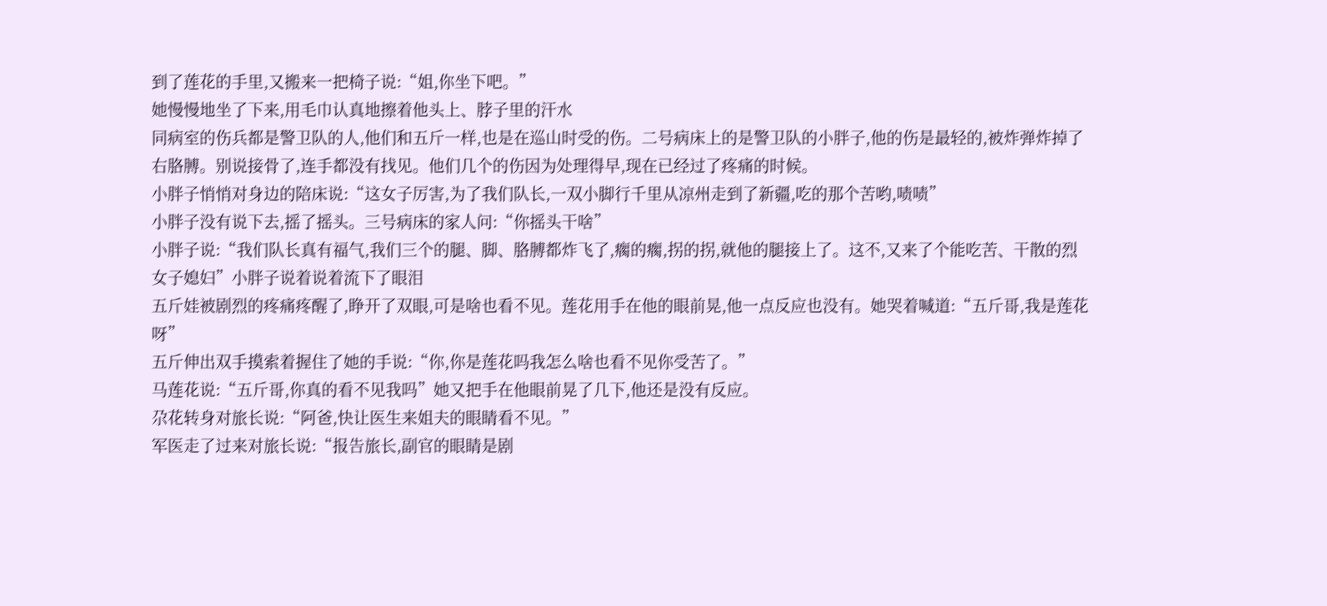到了莲花的手里,又搬来一把椅子说:“姐,你坐下吧。”
她慢慢地坐了下来,用毛巾认真地擦着他头上、脖子里的汗水
同病室的伤兵都是警卫队的人,他们和五斤一样,也是在巡山时受的伤。二号病床上的是警卫队的小胖子,他的伤是最轻的,被炸弹炸掉了右胳膊。别说接骨了,连手都没有找见。他们几个的伤因为处理得早,现在已经过了疼痛的时候。
小胖子悄悄对身边的陪床说:“这女子厉害,为了我们队长,一双小脚行千里从凉州走到了新疆,吃的那个苦哟,啧啧”
小胖子没有说下去,摇了摇头。三号病床的家人问:“你摇头干啥”
小胖子说:“我们队长真有福气,我们三个的腿、脚、胳膊都炸飞了,瘸的瘸,拐的拐,就他的腿接上了。这不,又来了个能吃苦、干散的烈女子媳妇”小胖子说着说着流下了眼泪
五斤娃被剧烈的疼痛疼醒了,睁开了双眼,可是啥也看不见。莲花用手在他的眼前晃,他一点反应也没有。她哭着喊道:“五斤哥,我是莲花呀”
五斤伸出双手摸索着握住了她的手说:“你,你是莲花吗我怎么啥也看不见你受苦了。”
马莲花说:“五斤哥,你真的看不见我吗”她又把手在他眼前晃了几下,他还是没有反应。
尕花转身对旅长说:“阿爸,快让医生来姐夫的眼睛看不见。”
军医走了过来对旅长说:“报告旅长,副官的眼睛是剧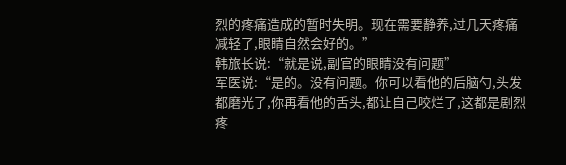烈的疼痛造成的暂时失明。现在需要静养,过几天疼痛减轻了,眼睛自然会好的。”
韩旅长说:“就是说,副官的眼睛没有问题”
军医说:“是的。没有问题。你可以看他的后脑勺,头发都磨光了,你再看他的舌头,都让自己咬烂了,这都是剧烈疼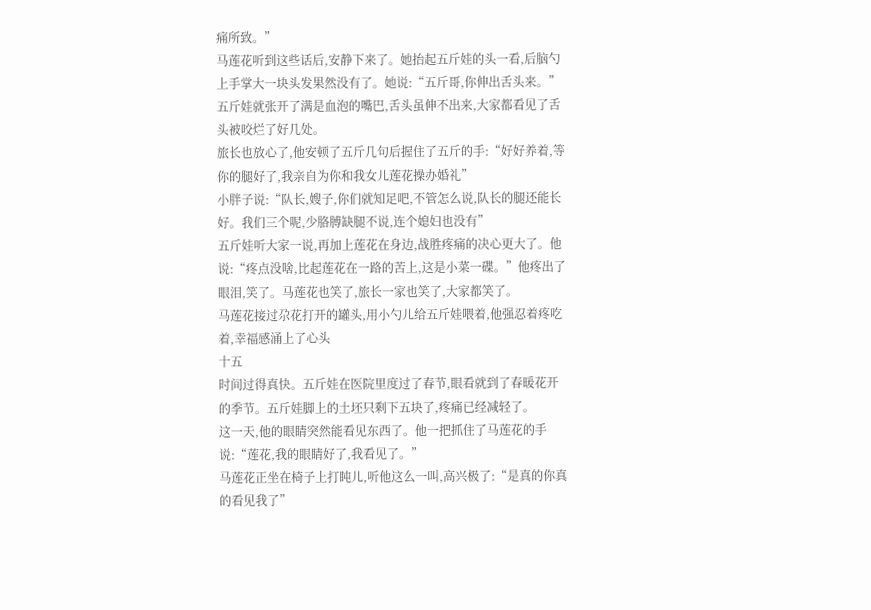痛所致。”
马莲花听到这些话后,安静下来了。她抬起五斤娃的头一看,后脑勺上手掌大一块头发果然没有了。她说:“五斤哥,你伸出舌头来。”五斤娃就张开了满是血泡的嘴巴,舌头虽伸不出来,大家都看见了舌头被咬烂了好几处。
旅长也放心了,他安顿了五斤几句后握住了五斤的手:“好好养着,等你的腿好了,我亲自为你和我女儿莲花操办婚礼”
小胖子说:“队长,嫂子,你们就知足吧,不管怎么说,队长的腿还能长好。我们三个呢,少胳膊缺腿不说,连个媳妇也没有”
五斤娃听大家一说,再加上莲花在身边,战胜疼痛的决心更大了。他说:“疼点没啥,比起莲花在一路的苦上,这是小菜一碟。”他疼出了眼泪,笑了。马莲花也笑了,旅长一家也笑了,大家都笑了。
马莲花接过尕花打开的罐头,用小勺儿给五斤娃喂着,他强忍着疼吃着,幸福感涌上了心头
十五
时间过得真快。五斤娃在医院里度过了春节,眼看就到了春暖花开的季节。五斤娃脚上的土坯只剩下五块了,疼痛已经减轻了。
这一天,他的眼睛突然能看见东西了。他一把抓住了马莲花的手说:“莲花,我的眼睛好了,我看见了。”
马莲花正坐在椅子上打盹儿,听他这么一叫,高兴极了:“是真的你真的看见我了”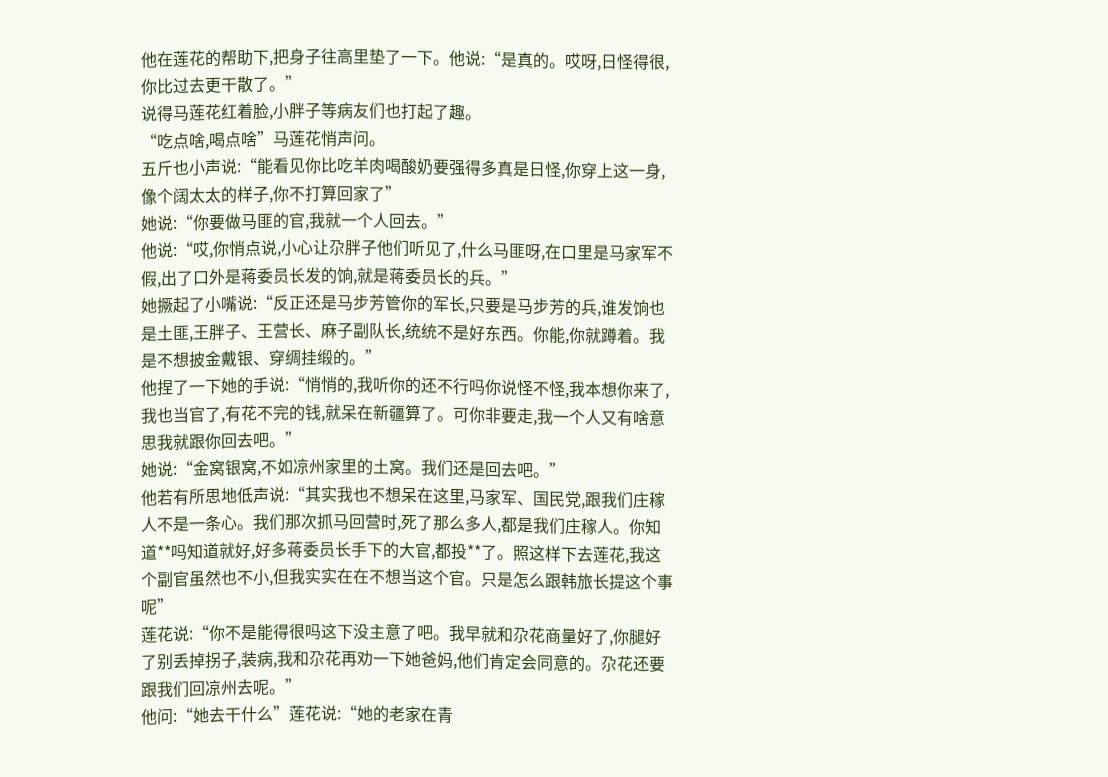他在莲花的帮助下,把身子往高里垫了一下。他说:“是真的。哎呀,日怪得很,你比过去更干散了。”
说得马莲花红着脸,小胖子等病友们也打起了趣。
“吃点啥,喝点啥”马莲花悄声问。
五斤也小声说:“能看见你比吃羊肉喝酸奶要强得多真是日怪,你穿上这一身,像个阔太太的样子,你不打算回家了”
她说:“你要做马匪的官,我就一个人回去。”
他说:“哎,你悄点说,小心让尕胖子他们听见了,什么马匪呀,在口里是马家军不假,出了口外是蒋委员长发的饷,就是蒋委员长的兵。”
她撅起了小嘴说:“反正还是马步芳管你的军长,只要是马步芳的兵,谁发饷也是土匪,王胖子、王营长、麻子副队长,统统不是好东西。你能,你就蹲着。我是不想披金戴银、穿绸挂缎的。”
他捏了一下她的手说:“悄悄的,我听你的还不行吗你说怪不怪,我本想你来了,我也当官了,有花不完的钱,就呆在新疆算了。可你非要走,我一个人又有啥意思我就跟你回去吧。”
她说:“金窝银窝,不如凉州家里的土窝。我们还是回去吧。”
他若有所思地低声说:“其实我也不想呆在这里,马家军、国民党,跟我们庄稼人不是一条心。我们那次抓马回营时,死了那么多人,都是我们庄稼人。你知道**吗知道就好,好多蒋委员长手下的大官,都投**了。照这样下去莲花,我这个副官虽然也不小,但我实实在在不想当这个官。只是怎么跟韩旅长提这个事呢”
莲花说:“你不是能得很吗这下没主意了吧。我早就和尕花商量好了,你腿好了别丢掉拐子,装病,我和尕花再劝一下她爸妈,他们肯定会同意的。尕花还要跟我们回凉州去呢。”
他问:“她去干什么”莲花说:“她的老家在青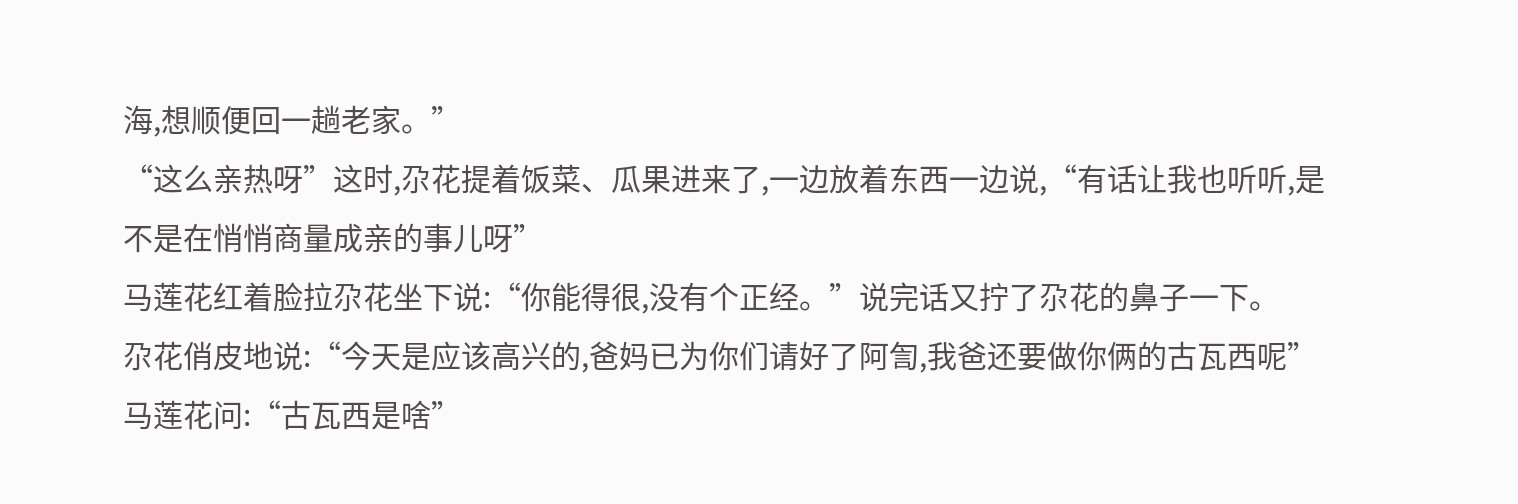海,想顺便回一趟老家。”
“这么亲热呀”这时,尕花提着饭菜、瓜果进来了,一边放着东西一边说,“有话让我也听听,是不是在悄悄商量成亲的事儿呀”
马莲花红着脸拉尕花坐下说:“你能得很,没有个正经。”说完话又拧了尕花的鼻子一下。
尕花俏皮地说:“今天是应该高兴的,爸妈已为你们请好了阿訇,我爸还要做你俩的古瓦西呢”
马莲花问:“古瓦西是啥”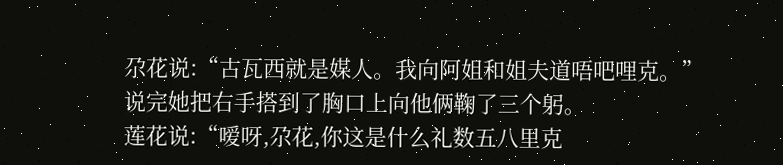尕花说:“古瓦西就是媒人。我向阿姐和姐夫道唔吧哩克。”说完她把右手搭到了胸口上向他俩鞠了三个躬。
莲花说:“嗳呀,尕花,你这是什么礼数五八里克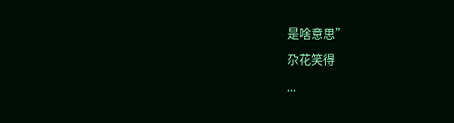是啥意思”
尕花笑得
...